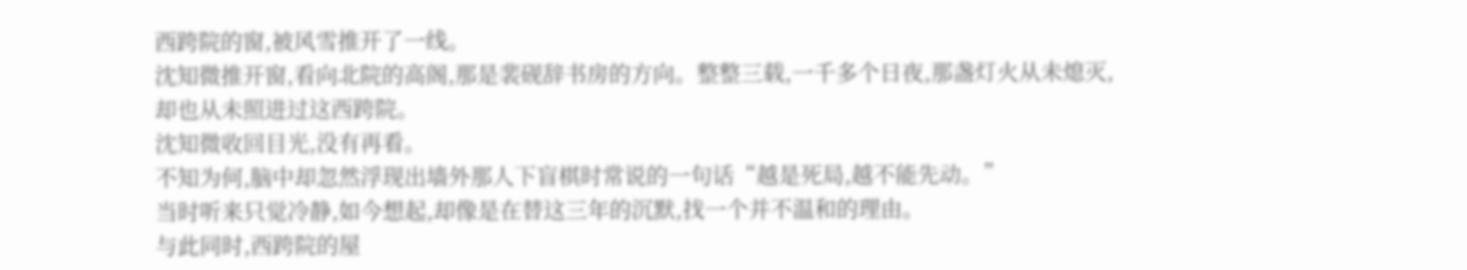西跨院的窗,被风雪推开了一线。
沈知微推开窗,看向北院的高阁,那是裴砚辞书房的方向。整整三载,一千多个日夜,那盏灯火从未熄灭,却也从未照进过这西跨院。
沈知微收回目光,没有再看。
不知为何,脑中却忽然浮现出墙外那人下盲棋时常说的一句话“越是死局,越不能先动。”
当时听来只觉冷静,如今想起,却像是在替这三年的沉默,找一个并不温和的理由。
与此同时,西跨院的屋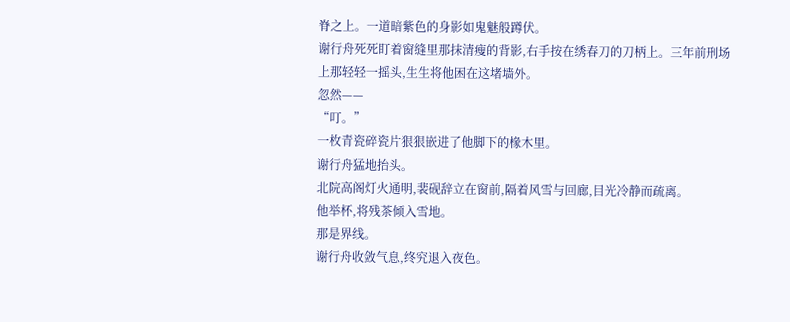脊之上。一道暗紫色的身影如鬼魅般蹲伏。
谢行舟死死盯着窗缝里那抹清瘦的背影,右手按在绣春刀的刀柄上。三年前刑场上那轻轻一摇头,生生将他困在这堵墙外。
忽然——
“叮。”
一枚青瓷碎瓷片狠狠嵌进了他脚下的椽木里。
谢行舟猛地抬头。
北院高阁灯火通明,裴砚辞立在窗前,隔着风雪与回廊,目光冷静而疏离。
他举杯,将残茶倾入雪地。
那是界线。
谢行舟收敛气息,终究退入夜色。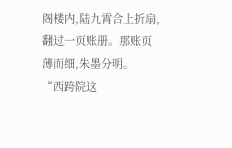阁楼内,陆九霄合上折扇,翻过一页账册。那账页薄而细,朱墨分明。
“西跨院这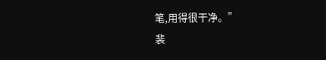笔,用得很干净。”
裴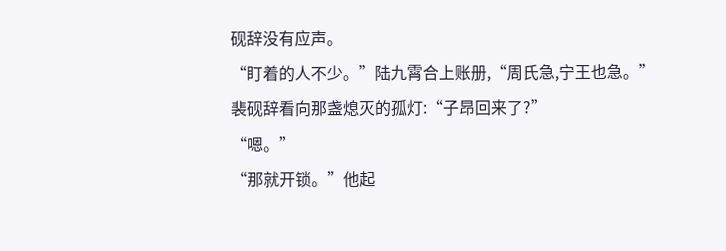砚辞没有应声。
“盯着的人不少。”陆九霄合上账册,“周氏急,宁王也急。”
裴砚辞看向那盏熄灭的孤灯:“子昂回来了?”
“嗯。”
“那就开锁。”他起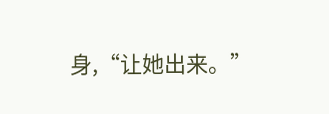身,“让她出来。”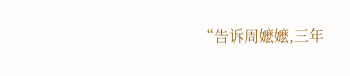“告诉周嬷嬷,三年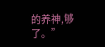的养神,够了。”